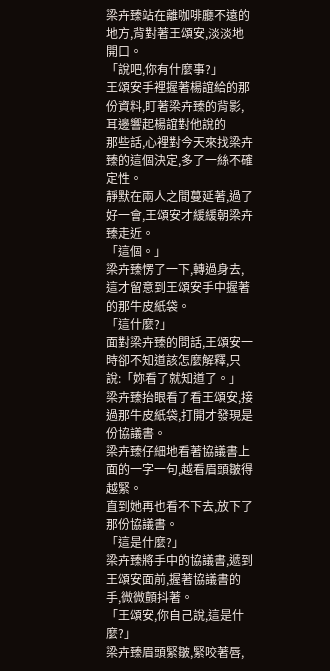梁卉臻站在離咖啡廳不遠的地方,背對著王頌安,淡淡地開口。
「說吧,你有什麼事?」
王頌安手裡握著楊誼給的那份資料,盯著梁卉臻的背影,耳邊響起楊誼對他說的
那些話,心裡對今天來找梁卉臻的這個決定,多了一絲不確定性。
靜默在兩人之間蔓延著,過了好一會,王頌安才緩緩朝梁卉臻走近。
「這個。」
梁卉臻愣了一下,轉過身去,這才留意到王頌安手中握著的那牛皮紙袋。
「這什麼?」
面對梁卉臻的問話,王頌安一時卻不知道該怎麼解釋,只說:「妳看了就知道了。」
梁卉臻抬眼看了看王頌安,接過那牛皮紙袋,打開才發現是份協議書。
梁卉臻仔細地看著協議書上面的一字一句,越看眉頭皺得越緊。
直到她再也看不下去,放下了那份協議書。
「這是什麼?」
梁卉臻將手中的協議書,遞到王頌安面前,握著協議書的手,微微顫抖著。
「王頌安,你自己說,這是什麼?」
梁卉臻眉頭緊皺,緊咬著唇,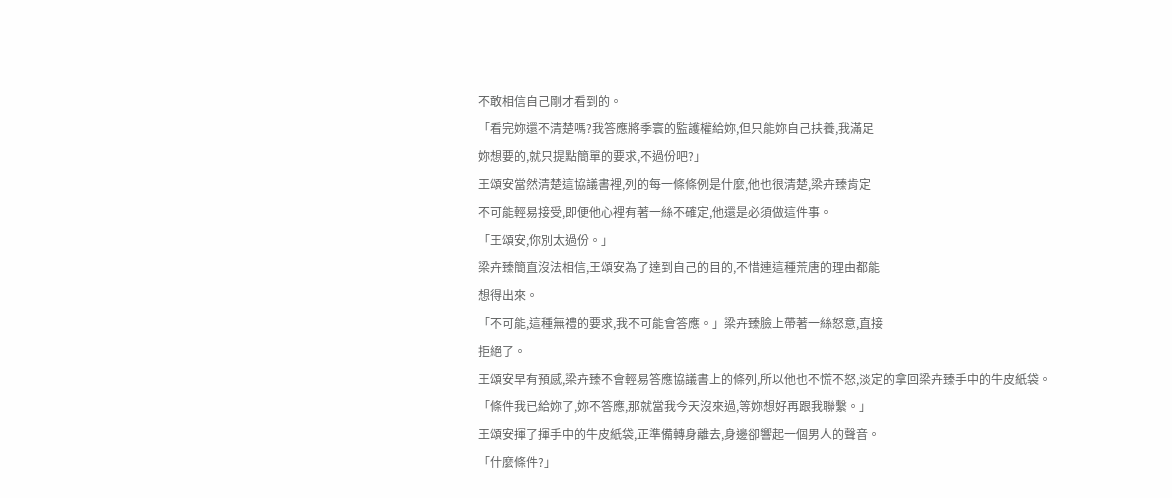不敢相信自己剛才看到的。
「看完妳還不清楚嗎?我答應將季寰的監護權給妳,但只能妳自己扶養,我滿足
妳想要的,就只提點簡單的要求,不過份吧?」
王頌安當然清楚這協議書裡,列的每一條條例是什麼,他也很清楚,梁卉臻肯定
不可能輕易接受,即便他心裡有著一絲不確定,他還是必須做這件事。
「王頌安,你別太過份。」
梁卉臻簡直沒法相信,王頌安為了達到自己的目的,不惜連這種荒唐的理由都能
想得出來。
「不可能,這種無禮的要求,我不可能會答應。」梁卉臻臉上帶著一絲怒意,直接
拒絕了。
王頌安早有預感,梁卉臻不會輕易答應協議書上的條列,所以他也不慌不怒,淡定的拿回梁卉臻手中的牛皮紙袋。
「條件我已給妳了,妳不答應,那就當我今天沒來過,等妳想好再跟我聯繫。」
王頌安揮了揮手中的牛皮紙袋,正準備轉身離去,身邊卻響起一個男人的聲音。
「什麼條件?」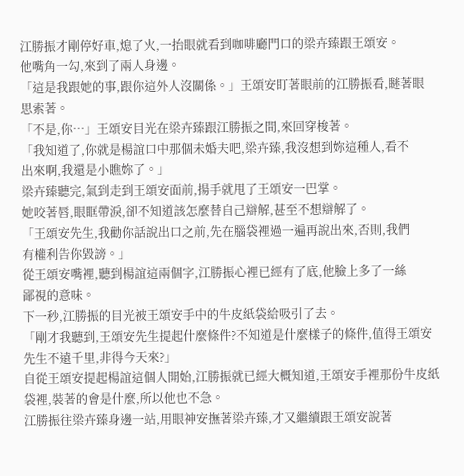江勝振才剛停好車,熄了火,一抬眼就看到咖啡廳門口的梁卉臻跟王頌安。
他嘴角一勾,來到了兩人身邊。
「這是我跟她的事,跟你這外人沒關係。」王頌安盯著眼前的江勝振看,瞇著眼
思索著。
「不是,你…」王頌安目光在梁卉臻跟江勝振之間,來回穿梭著。
「我知道了,你就是楊誼口中那個未婚夫吧,梁卉臻,我沒想到妳這種人,看不
出來啊,我還是小瞧妳了。」
梁卉臻聽完,氣到走到王頌安面前,揚手就甩了王頌安一巴掌。
她咬著唇,眼眶帶淚,卻不知道該怎麼替自己辯解,甚至不想辯解了。
「王頌安先生,我勸你話說出口之前,先在腦袋裡過一遍再說出來,否則,我們
有權利告你毀謗。」
從王頌安嘴裡,聽到楊誼這兩個字,江勝振心裡已經有了底,他臉上多了一絲
鄙視的意味。
下一秒,江勝振的目光被王頌安手中的牛皮紙袋給吸引了去。
「剛才我聽到,王頌安先生提起什麼條件?不知道是什麼樣子的條件,值得王頌安
先生不遠千里,非得今天來?」
自從王頌安提起楊誼這個人開始,江勝振就已經大概知道,王頌安手裡那份牛皮紙
袋裡,裝著的會是什麼,所以他也不急。
江勝振往梁卉臻身邊一站,用眼神安撫著梁卉臻,才又繼續跟王頌安說著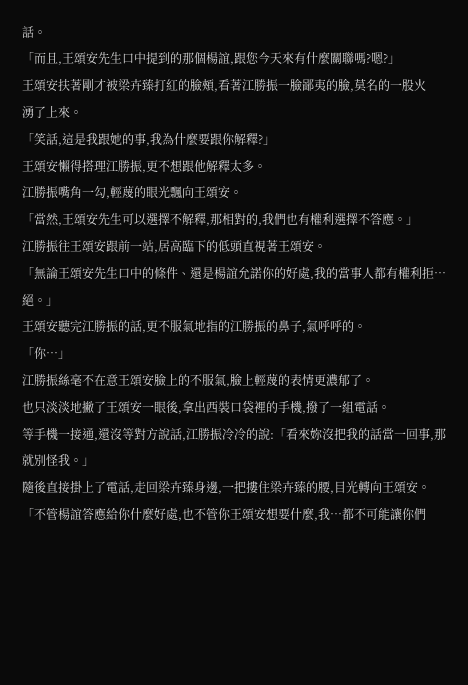話。
「而且,王頌安先生口中提到的那個楊誼,跟您今天來有什麼關聯嗎?嗯?」
王頌安扶著剛才被梁卉臻打紅的臉頰,看著江勝振一臉鄙夷的臉,莫名的一股火
湧了上來。
「笑話,這是我跟她的事,我為什麼要跟你解釋?」
王頌安懶得搭理江勝振,更不想跟他解釋太多。
江勝振嘴角一勾,輕蔑的眼光飄向王頌安。
「當然,王頌安先生可以選擇不解釋,那相對的,我們也有權利選擇不答應。」
江勝振往王頌安跟前一站,居高臨下的低頭直視著王頌安。
「無論王頌安先生口中的條件、還是楊誼允諾你的好處,我的當事人都有權利拒…絕。」
王頌安聽完江勝振的話,更不服氣地指的江勝振的鼻子,氣呼呼的。
「你…」
江勝振絲毫不在意王頌安臉上的不服氣,臉上輕蔑的表情更濃郁了。
也只淡淡地撇了王頌安一眼後,拿出西裝口袋裡的手機,撥了一組電話。
等手機一接通,還沒等對方說話,江勝振冷冷的說:「看來妳沒把我的話當一回事,那就別怪我。」
隨後直接掛上了電話,走回梁卉臻身邊,一把摟住梁卉臻的腰,目光轉向王頌安。
「不管楊誼答應給你什麼好處,也不管你王頌安想要什麼,我…都不可能讓你們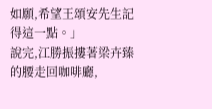如願,希望王頌安先生記得這一點。」
說完,江勝振摟著梁卉臻的腰走回咖啡廳,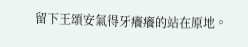留下王頌安氣得牙癢癢的站在原地。